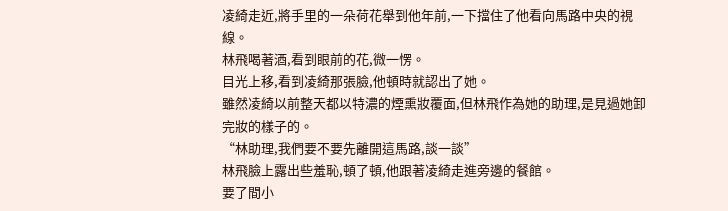凌綺走近,將手里的一朵荷花舉到他年前,一下擋住了他看向馬路中央的視線。
林飛喝著酒,看到眼前的花,微一愣。
目光上移,看到凌綺那張臉,他頓時就認出了她。
雖然凌綺以前整天都以特濃的煙熏妝覆面,但林飛作為她的助理,是見過她卸完妝的樣子的。
“林助理,我們要不要先離開這馬路,談一談”
林飛臉上露出些羞恥,頓了頓,他跟著凌綺走進旁邊的餐館。
要了間小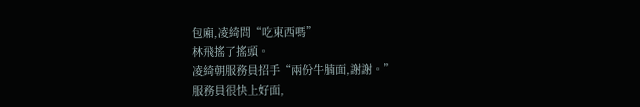包廂,凌綺問“吃東西嗎”
林飛搖了搖頭。
凌綺朝服務員招手“兩份牛腩面,謝謝。”
服務員很快上好面,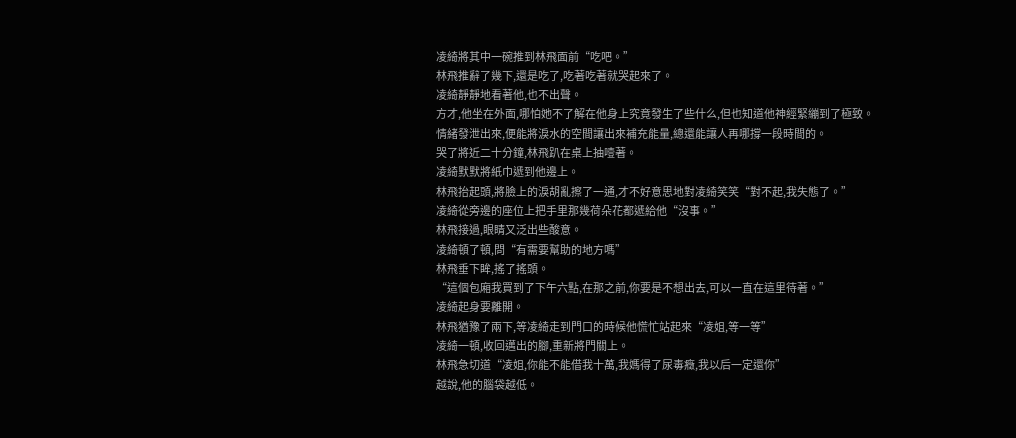凌綺將其中一碗推到林飛面前“吃吧。”
林飛推辭了幾下,還是吃了,吃著吃著就哭起來了。
凌綺靜靜地看著他,也不出聲。
方才,他坐在外面,哪怕她不了解在他身上究竟發生了些什么,但也知道他神經緊繃到了極致。
情緒發泄出來,便能將淚水的空間讓出來補充能量,總還能讓人再哪撐一段時間的。
哭了將近二十分鐘,林飛趴在桌上抽噎著。
凌綺默默將紙巾遞到他邊上。
林飛抬起頭,將臉上的淚胡亂擦了一通,才不好意思地對凌綺笑笑“對不起,我失態了。”
凌綺從旁邊的座位上把手里那幾荷朵花都遞給他“沒事。”
林飛接過,眼睛又泛出些酸意。
凌綺頓了頓,問“有需要幫助的地方嗎”
林飛垂下眸,搖了搖頭。
“這個包廂我買到了下午六點,在那之前,你要是不想出去,可以一直在這里待著。”
凌綺起身要離開。
林飛猶豫了兩下,等凌綺走到門口的時候他慌忙站起來“凌姐,等一等”
凌綺一頓,收回邁出的腳,重新將門關上。
林飛急切道“凌姐,你能不能借我十萬,我媽得了尿毒癥,我以后一定還你”
越說,他的腦袋越低。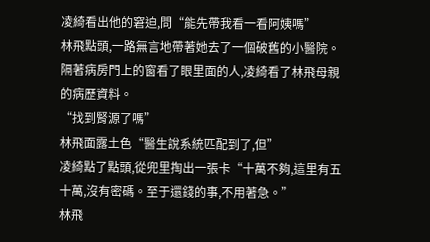凌綺看出他的窘迫,問“能先帶我看一看阿姨嗎”
林飛點頭,一路無言地帶著她去了一個破舊的小醫院。
隔著病房門上的窗看了眼里面的人,凌綺看了林飛母親的病歷資料。
“找到腎源了嗎”
林飛面露土色“醫生說系統匹配到了,但”
凌綺點了點頭,從兜里掏出一張卡“十萬不夠,這里有五十萬,沒有密碼。至于還錢的事,不用著急。”
林飛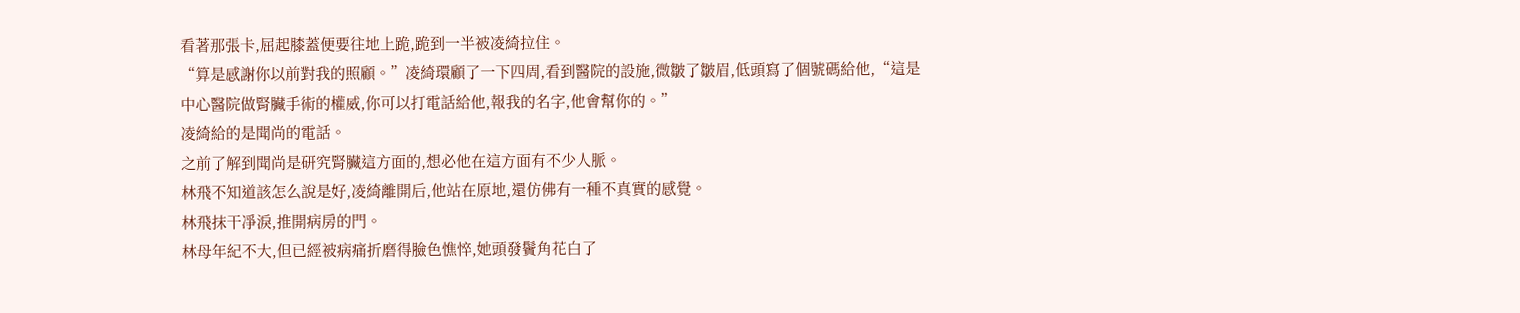看著那張卡,屈起膝蓋便要往地上跪,跪到一半被凌綺拉住。
“算是感謝你以前對我的照顧。”凌綺環顧了一下四周,看到醫院的設施,微皺了皺眉,低頭寫了個號碼給他,“這是中心醫院做腎臟手術的權威,你可以打電話給他,報我的名字,他會幫你的。”
凌綺給的是聞尚的電話。
之前了解到聞尚是研究腎臟這方面的,想必他在這方面有不少人脈。
林飛不知道該怎么說是好,凌綺離開后,他站在原地,還仿佛有一種不真實的感覺。
林飛抹干凈淚,推開病房的門。
林母年紀不大,但已經被病痛折磨得臉色憔悴,她頭發鬢角花白了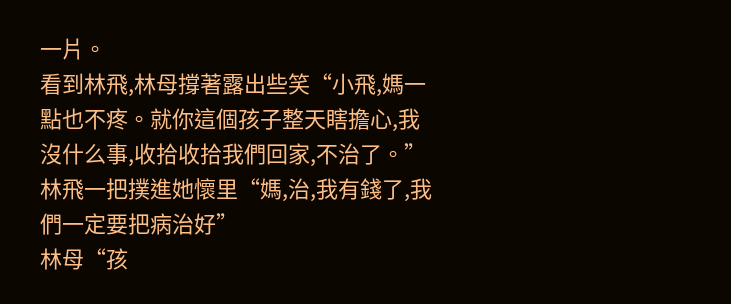一片。
看到林飛,林母撐著露出些笑“小飛,媽一點也不疼。就你這個孩子整天瞎擔心,我沒什么事,收拾收拾我們回家,不治了。”
林飛一把撲進她懷里“媽,治,我有錢了,我們一定要把病治好”
林母“孩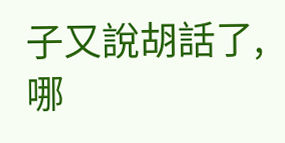子又說胡話了,哪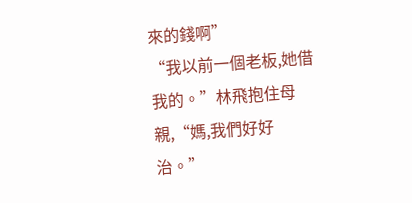來的錢啊”
“我以前一個老板,她借我的。”林飛抱住母親,“媽,我們好好治。”